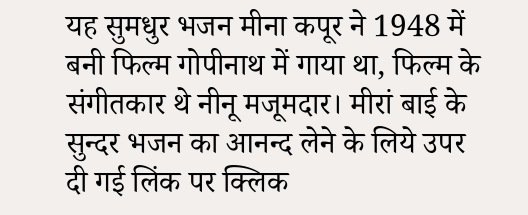यह सुमधुर भजन मीना कपूर ने 1948 में बनी फिल्म गोपीनाथ में गाया था, फिल्म के संगीतकार थे नीनू मजूमदार। मीरां बाई के सुन्दर भजन का आनन्द लेने के लिये उपर दी गई लिंक पर क्लिक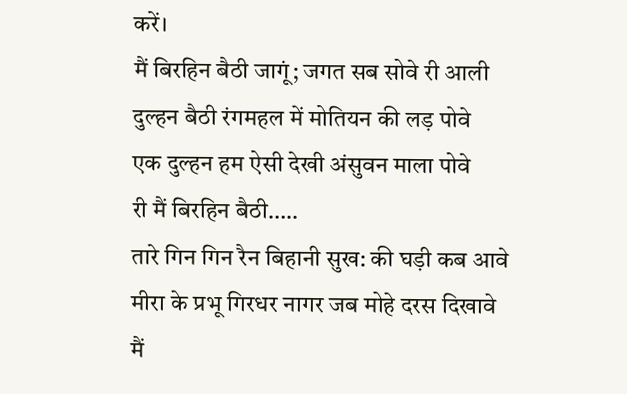करें।
मैं बिरहिन बैठी जागूं; जगत सब सोवे री आली
दुल्हन बैठी रंगमहल में मोतियन की लड़ पोवे
एक दुल्हन हम ऐसी देखी अंसुवन माला पोवे
री मैं बिरहिन बैठी…..
तारे गिन गिन रैन बिहानी सुख: की घड़ी कब आवे
मीरा के प्रभू गिरधर नागर जब मोहे दरस दिखावे
मैं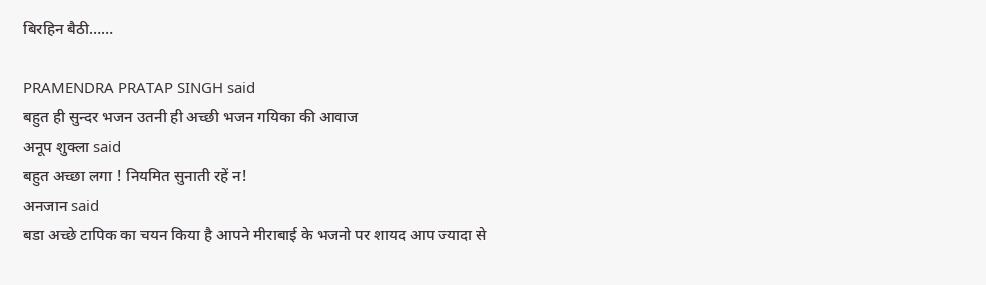बिरहिन बैठी……

PRAMENDRA PRATAP SINGH said
बहुत ही सुन्दर भजन उतनी ही अच्छी भजन गयिका की आवाज
अनूप शुक्ला said
बहुत अच्छा लगा ! नियमित सुनाती रहें न!
अनजान said
बडा अच्छे टापिक का चयन किया है आपने मीराबाई के भजनो पर शायद आप ज्यादा से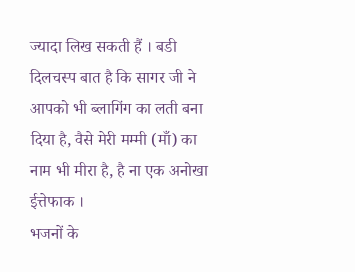ज्यादा लिख सकती हैं । बडी दिलचस्प बात है कि सागर जी ने आपको भी ब्लागिंग का लती बना दिया है, वैसे मेरी मम्मी (माँ) का नाम भी मीरा है, है ना एक अनोखा ईत्तेफाक ।
भजनों के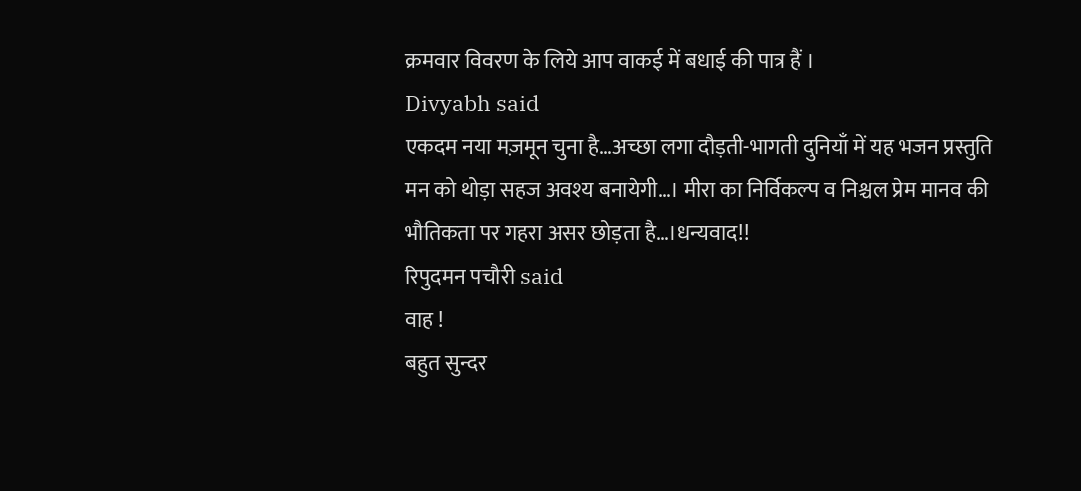क्रमवार विवरण के लिये आप वाकई में बधाई की पात्र हैं ।
Divyabh said
एकदम नया मज़मून चुना है…अच्छा लगा दौड़ती-भागती दुनियाँ में यह भजन प्रस्तुति
मन को थोड़ा सहज अवश्य बनायेगी…। मीरा का निर्विकल्प व निश्चल प्रेम मानव की
भौतिकता पर गहरा असर छोड़ता है…।धन्यवाद!!
रिपुदमन पचौरी said
वाह !
बहुत सुन्दर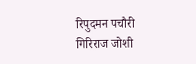रिपुदमन पचौरी
गिरिराज जोशी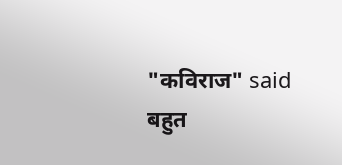"कविराज" said
बहुत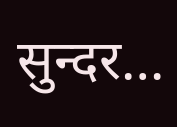सुन्दर…